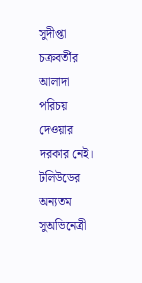সুদীপ্তা চক্রবর্তীর আলাদা পরিচয় দেওয়ার দরকার নেই। টলিউডের অন্যতম সুঅভিনেত্রী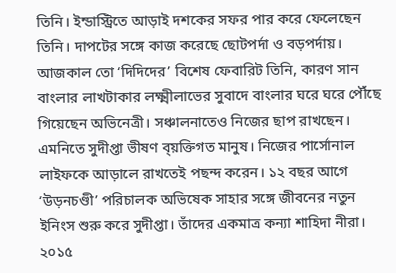তিনি। ইন্ডাস্ট্রিতে আড়াই দশকের সফর পার করে ফেলেছেন তিনি। দাপটের সঙ্গে কাজ করেছে ছোটপর্দা ও বড়পর্দায়। আজকাল তো ‘দিদিদের’ বিশেষ ফেবারিট তিনি, কারণ সান বাংলার লাখটাকার লক্ষ্মীলাভের সুবাদে বাংলার ঘরে ঘরে পৌঁছে গিয়েছেন অভিনেত্রী। সঞ্চালনাতেও নিজের ছাপ রাখছেন।
এমনিতে সুদীপ্তা ভীষণ ব্য়ক্তিগত মানুষ। নিজের পার্সোনাল লাইফকে আড়ালে রাখতেই পছন্দ করেন। ১২ বছর আগে ‘উড়নচণ্ডী’ পরিচালক অভিষেক সাহার সঙ্গে জীবনের নতুন ইনিংস শুরু করে সুদীপ্তা। তাঁদের একমাত্র কন্যা শাহিদা নীরা। ২০১৫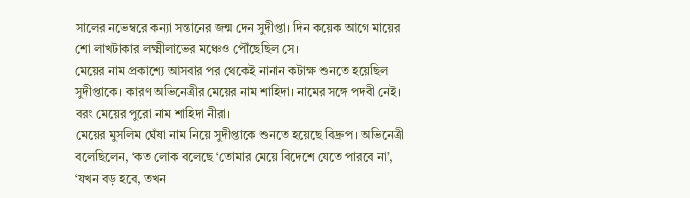সালের নভেম্বরে কন্যা সন্তানের জন্ম দেন সুদীপ্তা। দিন কয়েক আগে মায়ের শো লাখটাকার লক্ষ্মীলাভের মঞ্চেও পৌঁছেছিল সে।
মেয়ের নাম প্রকাশ্যে আসবার পর থেকেই নানান কটাক্ষ শুনতে হয়েছিল সুদীপ্তাকে। কারণ অভিনেত্রীর মেয়ের নাম শাহিদা। নামের সঙ্গে পদবী নেই। বরং মেয়ের পুরো নাম শাহিদা নীরা।
মেয়ের মুসলিম ঘেঁষা নাম নিয়ে সুদীপ্তাকে শুনতে হয়েছে বিদ্রুপ। অভিনেত্রী বলেছিলেন, ‘কত লোক বলেছে ‘তোমার মেয়ে বিদেশে যেতে পারবে না’, ‘যখন বড় হবে, তখন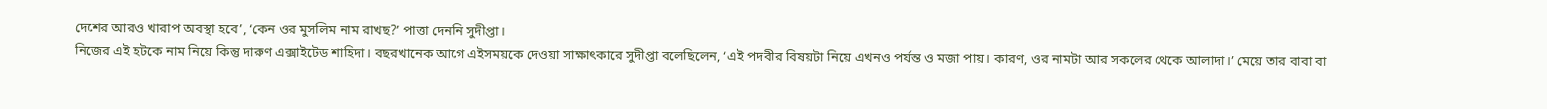দেশের আরও খারাপ অবস্থা হবে’, ‘কেন ওর মুসলিম নাম রাখছ?’ পাত্তা দেননি সুদীপ্তা।
নিজের এই হটকে নাম নিয়ে কিন্তু দারুণ এক্সাইটেড শাহিদা। বছরখানেক আগে এইসময়কে দেওয়া সাক্ষাৎকারে সুদীপ্তা বলেছিলেন, ‘এই পদবীর বিষয়টা নিয়ে এখনও পর্যন্ত ও মজা পায়। কারণ, ওর নামটা আর সকলের থেকে আলাদা।’ মেয়ে তার বাবা বা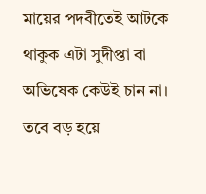মায়ের পদবীতেই আটকে থাকুক এটা সুদীপ্তা বা অভিষেক কেউই চান না। তবে বড় হয়ে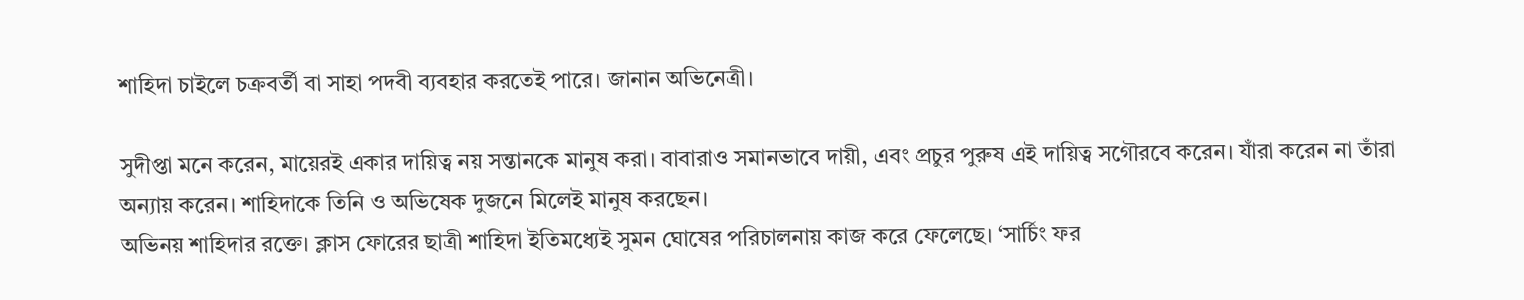শাহিদা চাইলে চক্রবর্তী বা সাহা পদবী ব্যবহার করতেই পারে। জানান অভিনেত্রী।

সুদীপ্তা মনে করেন, মায়েরই একার দায়িত্ব নয় সন্তানকে মানুষ করা। বাবারাও সমানভাবে দায়ী, এবং প্রচুর পুরুষ এই দায়িত্ব সগৌরবে করেন। যাঁরা করেন না তাঁরা অন্যায় করেন। শাহিদাকে তিনি ও অভিষেক দুজনে মিলেই মানুষ করছেন।
অভিনয় শাহিদার রক্তে। ক্লাস ফোরের ছাত্রী শাহিদা ইতিমধ্যেই সুমন ঘোষের পরিচালনায় কাজ করে ফেলেছে। ‘সার্চিং ফর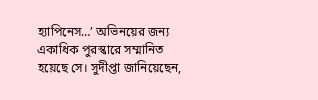হ্যাপিনেস…’ অভিনয়ের জন্য একাধিক পুরস্কারে সম্মানিত হয়েছে সে। সুদীপ্তা জানিয়েছেন,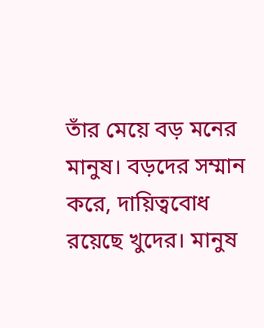তাঁর মেয়ে বড় মনের মানুষ। বড়দের সম্মান করে, দায়িত্ববোধ রয়েছে খুদের। মানুষ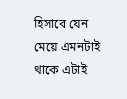হিসাবে যেন মেয়ে এমনটাই থাকে এটাই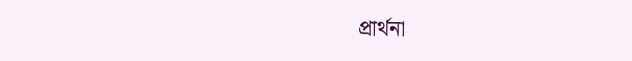প্রার্থনা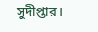সুদীপ্তার।